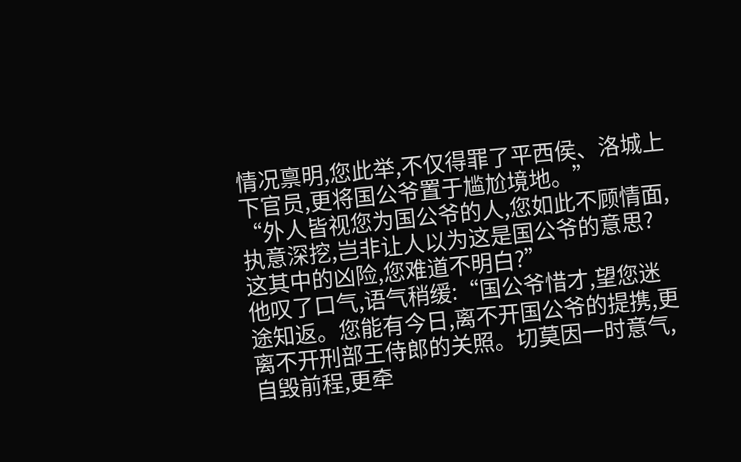情况禀明,您此举,不仅得罪了平西侯、洛城上下官员,更将国公爷置于尴尬境地。”
“外人皆视您为国公爷的人,您如此不顾情面,执意深挖,岂非让人以为这是国公爷的意思?这其中的凶险,您难道不明白?”
他叹了口气,语气稍缓:“国公爷惜才,望您迷途知返。您能有今日,离不开国公爷的提携,更离不开刑部王侍郎的关照。切莫因一时意气,自毁前程,更牵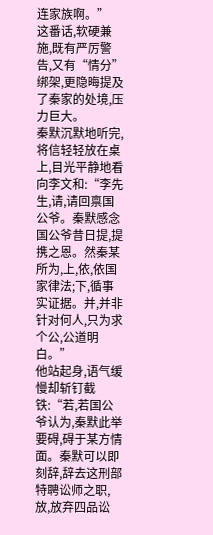连家族啊。”
这番话,软硬兼施,既有严厉警告,又有“情分”绑架,更隐晦提及了秦家的处境,压力巨大。
秦默沉默地听完,将信轻轻放在桌上,目光平静地看向李文和:“李先生,请,请回禀国公爷。秦默感念国公爷昔日提,提携之恩。然秦某所为,上,依,依国家律法;下,循事实证据。并,并非针对何人,只为求个公,公道明白。”
他站起身,语气缓慢却斩钉截铁:“若,若国公爷认为,秦默此举要碍,碍于某方情面。秦默可以即刻辞,辞去这刑部特聘讼师之职,放,放弃四品讼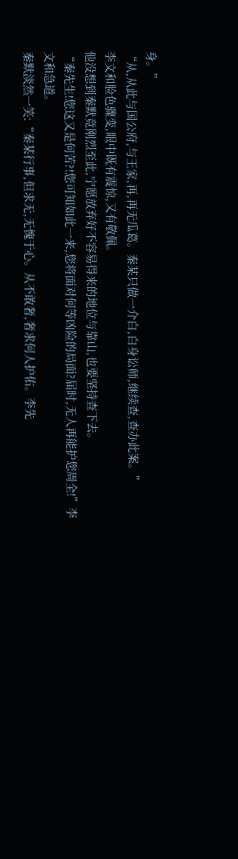身。”
“从,从此与国公府,与王家,再,再无瓜葛。秦某只做一介白,白身讼师,继续查,查办此案。”
李文和脸色骤变,眼中既有震惊,又有敬佩。
他没想到秦默竟刚烈至此,宁愿放弃好不容易得来的地位与靠山,也要坚持查下去。
“秦先生!您这又是何苦?!您可知如此一来,您将面对何等凶险的局面?届时,无人再能护您周全!”李文和急道。
秦默淡然一笑:“秦某行事,但求无,无愧于心。从不敢奢,奢求何人护佑。李先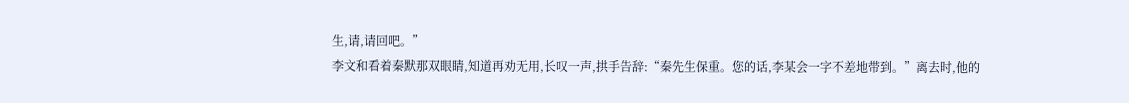生,请,请回吧。”
李文和看着秦默那双眼睛,知道再劝无用,长叹一声,拱手告辞:“秦先生保重。您的话,李某会一字不差地带到。”离去时,他的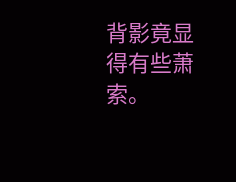背影竟显得有些萧索。